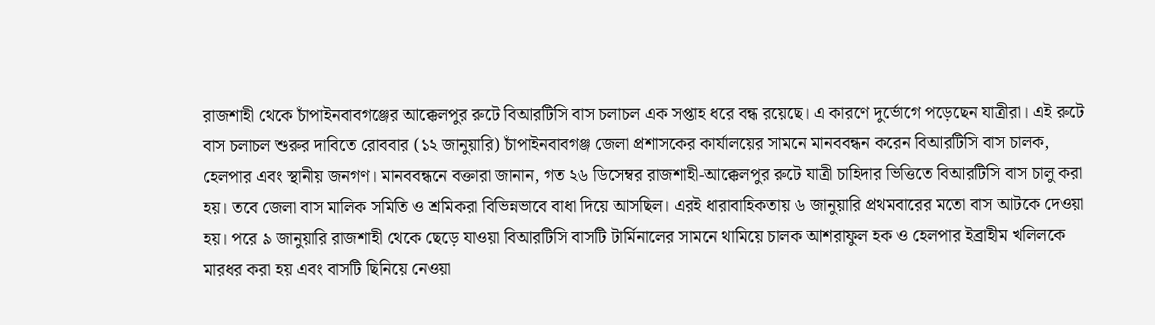রাজশাহী থেকে চাঁপাইনবাবগঞ্জের আক্কেলপুর রুটে বিআরটিসি বাস চলাচল এক সপ্তাহ ধরে বন্ধ রয়েছে। এ কারণে দুর্ভোগে পড়েছেন যাত্রীরা। এই রুটে বাস চলাচল শুরুর দাবিতে রোববার (১২ জানুয়ারি) চাঁপাইনবাবগঞ্জ জেলা প্রশাসকের কার্যালয়ের সামনে মানববন্ধন করেন বিআরটিসি বাস চালক, হেলপার এবং স্থানীয় জনগণ। মানববন্ধনে বক্তারা জানান, গত ২৬ ডিসেম্বর রাজশাহী-আক্কেলপুর রুটে যাত্রী চাহিদার ভিত্তিতে বিআরটিসি বাস চালু করা হয়। তবে জেলা বাস মালিক সমিতি ও শ্রমিকরা বিভিন্নভাবে বাধা দিয়ে আসছিল। এরই ধারাবাহিকতায় ৬ জানুয়ারি প্রথমবারের মতো বাস আটকে দেওয়া হয়। পরে ৯ জানুয়ারি রাজশাহী থেকে ছেড়ে যাওয়া বিআরটিসি বাসটি টার্মিনালের সামনে থামিয়ে চালক আশরাফুল হক ও হেলপার ইব্রাহীম খলিলকে মারধর করা হয় এবং বাসটি ছিনিয়ে নেওয়া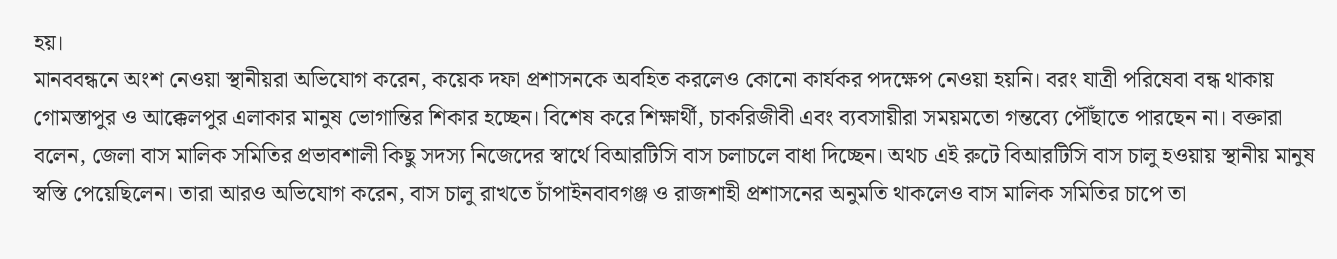হয়।
মানববন্ধনে অংশ নেওয়া স্থানীয়রা অভিযোগ করেন, কয়েক দফা প্রশাসনকে অবহিত করলেও কোনো কার্যকর পদক্ষেপ নেওয়া হয়নি। বরং যাত্রী পরিষেবা বন্ধ থাকায় গোমস্তাপুর ও আক্কেলপুর এলাকার মানুষ ভোগান্তির শিকার হচ্ছেন। বিশেষ করে শিক্ষার্থী, চাকরিজীবী এবং ব্যবসায়ীরা সময়মতো গন্তব্যে পৌঁছাতে পারছেন না। বক্তারা বলেন, জেলা বাস মালিক সমিতির প্রভাবশালী কিছু সদস্য নিজেদের স্বার্থে বিআরটিসি বাস চলাচলে বাধা দিচ্ছেন। অথচ এই রুটে বিআরটিসি বাস চালু হওয়ায় স্থানীয় মানুষ স্বস্তি পেয়েছিলেন। তারা আরও অভিযোগ করেন, বাস চালু রাখতে চাঁপাইনবাবগঞ্জ ও রাজশাহী প্রশাসনের অনুমতি থাকলেও বাস মালিক সমিতির চাপে তা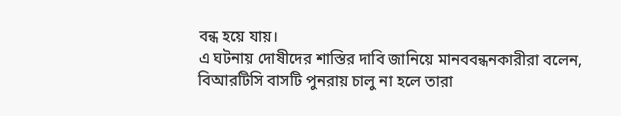বন্ধ হয়ে যায়।
এ ঘটনায় দোষীদের শাস্তির দাবি জানিয়ে মানববন্ধনকারীরা বলেন, বিআরটিসি বাসটি পুনরায় চালু না হলে তারা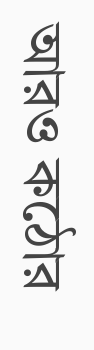আরও কঠোর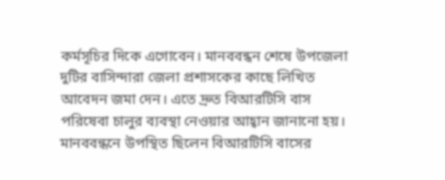কর্মসূচির দিকে এগোবেন। মানববন্ধন শেষে উপজেলা দুটির বাসিন্দারা জেলা প্রশাসকের কাছে লিখিত আবেদন জমা দেন। এতে দ্রুত বিআরটিসি বাস পরিষেবা চালুর ব্যবস্থা নেওয়ার আহ্বান জানানো হয়। মানববন্ধনে উপস্থিত ছিলেন বিআরটিসি বাসের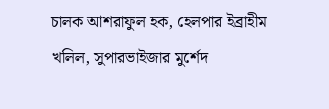চালক আশরাফুল হক, হেলপার ইব্রাহীম খলিল, সুপারভাইজার মুর্শেদ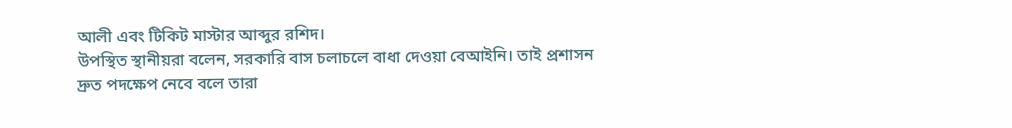আলী এবং টিকিট মাস্টার আব্দুর রশিদ।
উপস্থিত স্থানীয়রা বলেন, সরকারি বাস চলাচলে বাধা দেওয়া বেআইনি। তাই প্রশাসন দ্রুত পদক্ষেপ নেবে বলে তারা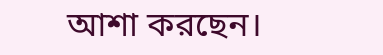আশা করছেন।